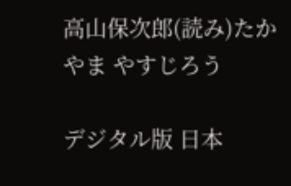高山保次郎(読み)たかやま やすじろう

デジタル版 日本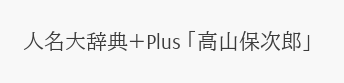人名大辞典+Plus 「高山保次郎」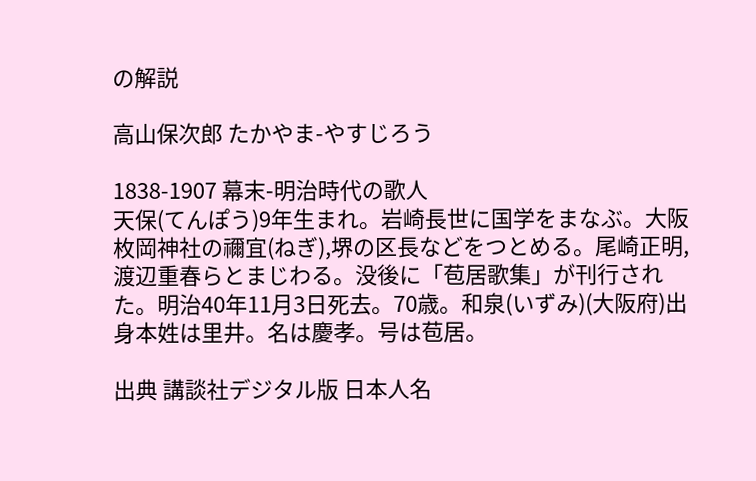の解説

高山保次郎 たかやま-やすじろう

1838-1907 幕末-明治時代の歌人
天保(てんぽう)9年生まれ。岩崎長世に国学をまなぶ。大阪枚岡神社の禰宜(ねぎ),堺の区長などをつとめる。尾崎正明,渡辺重春らとまじわる。没後に「苞居歌集」が刊行された。明治40年11月3日死去。70歳。和泉(いずみ)(大阪府)出身本姓は里井。名は慶孝。号は苞居。

出典 講談社デジタル版 日本人名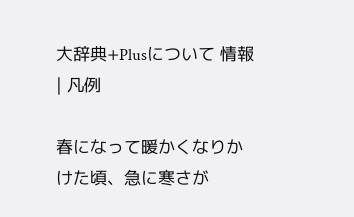大辞典+Plusについて 情報 | 凡例

春になって暖かくなりかけた頃、急に寒さが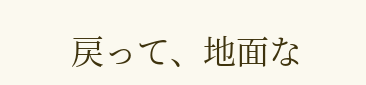戻って、地面な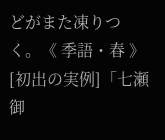どがまた凍りつく。《 季語・春 》[初出の実例]「七瀬御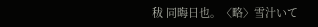秡 同晦日也。〈略〉雪汁いて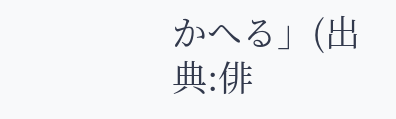かへる」(出典:俳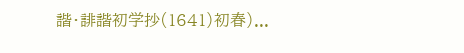諧・誹諧初学抄(1641)初春)...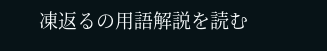凍返るの用語解説を読む